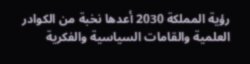رؤية المملكة 2030 أعدها نخبة من الكوادر العلمية والقامات السياسية والفكرية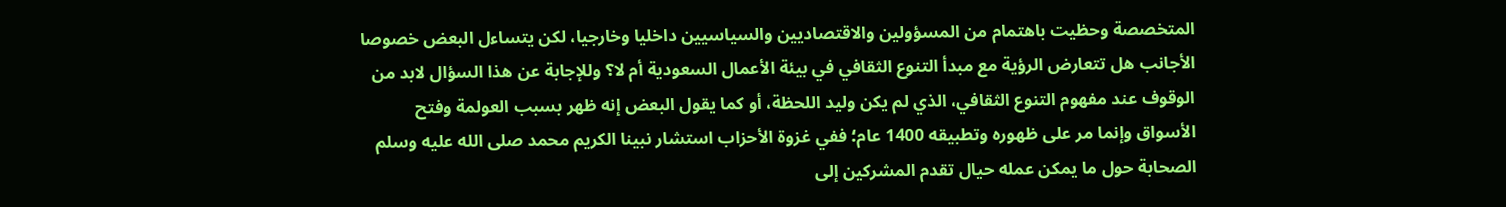المتخصصة وحظيت باهتمام من المسؤولين والاقتصاديين والسياسيين داخليا وخارجيا، لكن يتساءل البعض خصوصا الأجانب هل تتعارض الرؤية مع مبدأ التنوع الثقافي في بيئة الأعمال السعودية أم لا؟ وللإجابة عن هذا السؤال لابد من الوقوف عند مفهوم التنوع الثقافي، الذي لم يكن وليد اللحظة، أو كما يقول البعض إنه ظهر بسبب العولمة وفتح الأسواق وإنما مر على ظهوره وتطبيقه 1400 عام؛ ففي غزوة الأحزاب استشار نبينا الكريم محمد صلى الله عليه وسلم الصحابة حول ما يمكن عمله حيال تقدم المشركين إلى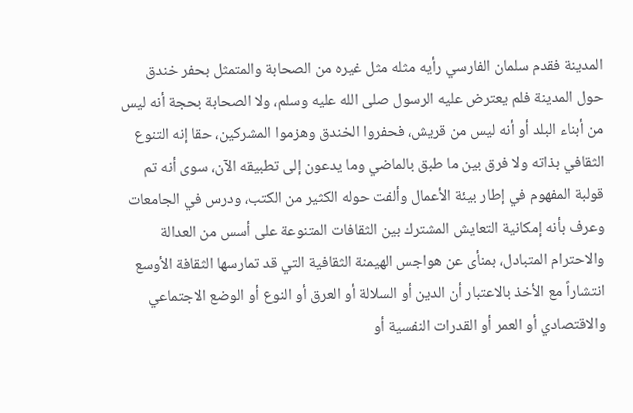المدينة فقدم سلمان الفارسي رأيه مثله مثل غيره من الصحابة والمتمثل بحفر خندق حول المدينة فلم يعترض عليه الرسول صلى الله عليه وسلم، ولا الصحابة بحجة أنه ليس من أبناء البلد أو أنه ليس من قريش، فحفروا الخندق وهزموا المشركين، حقا إنه التنوع الثقافي بذاته ولا فرق بين ما طبق بالماضي وما يدعون إلى تطبيقه الآن، سوى أنه تم قولبة المفهوم في إطار بيئة الأعمال وألفت حوله الكثير من الكتب، ودرس في الجامعات وعرف بأنه إمكانية التعايش المشترك بين الثقافات المتنوعة على أسس من العدالة والاحترام المتبادل، بمنأى عن هواجس الهيمنة الثقافية التي قد تمارسها الثقافة الأوسع انتشاراً مع الأخذ بالاعتبار أن الدين أو السلالة أو العرق أو النوع أو الوضع الاجتماعي والاقتصادي أو العمر أو القدرات النفسية أو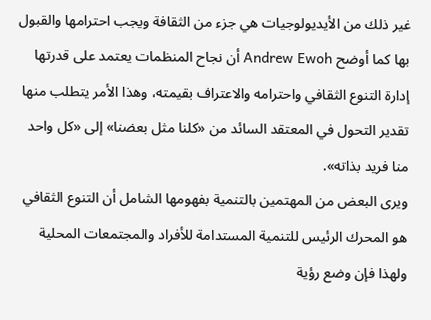غير ذلك من الأيديولوجيات هي جزء من الثقافة ويجب احترامها والقبول بها كما أوضح Andrew Ewoh أن نجاح المنظمات يعتمد على قدرتها إدارة التنوع الثقافي واحترامه والاعتراف بقيمته، وهذا الأمر يتطلب منها تقدير التحول في المعتقد السائد من «كلنا مثل بعضنا» إلى «كل واحد منا فريد بذاته».
ويرى البعض من المهتمين بالتنمية بفهومها الشامل أن التنوع الثقافي هو المحرك الرئيس للتنمية المستدامة للأفراد والمجتمعات المحلية ولهذا فإن وضع رؤية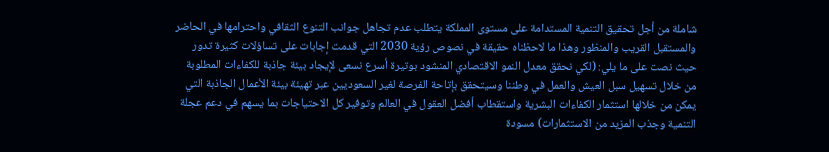شاملة من أجل تحقيق التنمية المستدامة على مستوى المملكة يتطلب عدم تجاهل جوانب التنوع الثقافي واحترامها في الحاضر والمستقبل القريب والمنظور وهذا ما لاحظناه حقيقة في نصوص رؤية 2030 التي قدمت إجابات على تساؤلات كثيرة تدور حيث نصت على ما يلي: (لكي نحقق معدل النمو الاقتصادي المنشود بوتيرة أسرع نسعى لإيجاد بيئة جاذبة للكفاءات المطلوبة من خلال تسهيل سبل العيش والعمل في وطننا وسيتحقق بإتاحة الفرصة لغير السعوديين عبر تهيئة بيئة الأعمال الجاذبة التي يمكن من خلالها استثمار الكفاءات البشرية واستقطاب أفضل العقول في العالم وتوفير كل الاحتياجات بما يسهم في دعم عجلة التنمية وجذب المزيد من الاستثمارات) مسودة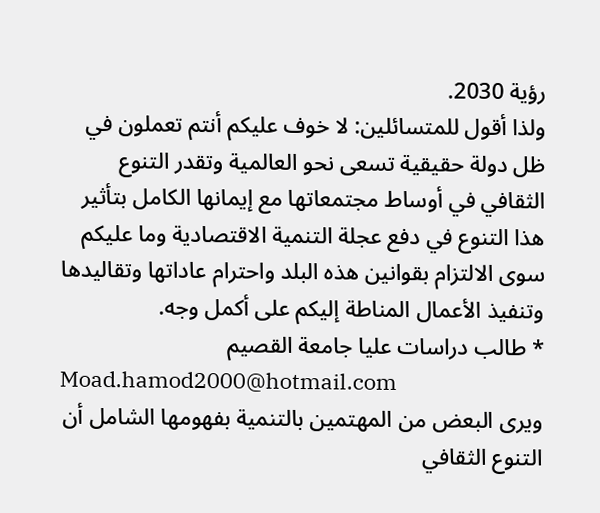رؤية 2030.
ولذا أقول للمتسائلين: لا خوف عليكم أنتم تعملون في ظل دولة حقيقية تسعى نحو العالمية وتقدر التنوع الثقافي في أوساط مجتمعاتها مع إيمانها الكامل بتأثير هذا التنوع في دفع عجلة التنمية الاقتصادية وما عليكم سوى الالتزام بقوانين هذه البلد واحترام عاداتها وتقاليدها وتنفيذ الأعمال المناطة إليكم على أكمل وجه.
* طالب دراسات عليا جامعة القصيم
Moad.hamod2000@hotmail.com
ويرى البعض من المهتمين بالتنمية بفهومها الشامل أن التنوع الثقافي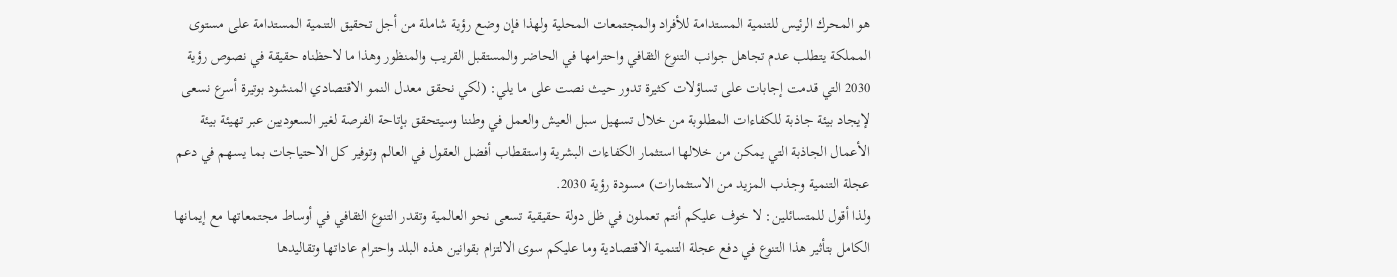هو المحرك الرئيس للتنمية المستدامة للأفراد والمجتمعات المحلية ولهذا فإن وضع رؤية شاملة من أجل تحقيق التنمية المستدامة على مستوى المملكة يتطلب عدم تجاهل جوانب التنوع الثقافي واحترامها في الحاضر والمستقبل القريب والمنظور وهذا ما لاحظناه حقيقة في نصوص رؤية 2030 التي قدمت إجابات على تساؤلات كثيرة تدور حيث نصت على ما يلي: (لكي نحقق معدل النمو الاقتصادي المنشود بوتيرة أسرع نسعى لإيجاد بيئة جاذبة للكفاءات المطلوبة من خلال تسهيل سبل العيش والعمل في وطننا وسيتحقق بإتاحة الفرصة لغير السعوديين عبر تهيئة بيئة الأعمال الجاذبة التي يمكن من خلالها استثمار الكفاءات البشرية واستقطاب أفضل العقول في العالم وتوفير كل الاحتياجات بما يسهم في دعم عجلة التنمية وجذب المزيد من الاستثمارات) مسودة رؤية 2030.
ولذا أقول للمتسائلين: لا خوف عليكم أنتم تعملون في ظل دولة حقيقية تسعى نحو العالمية وتقدر التنوع الثقافي في أوساط مجتمعاتها مع إيمانها الكامل بتأثير هذا التنوع في دفع عجلة التنمية الاقتصادية وما عليكم سوى الالتزام بقوانين هذه البلد واحترام عاداتها وتقاليدها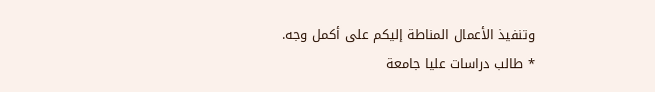وتنفيذ الأعمال المناطة إليكم على أكمل وجه.
* طالب دراسات عليا جامعة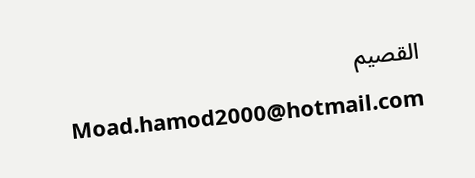القصيم
Moad.hamod2000@hotmail.com